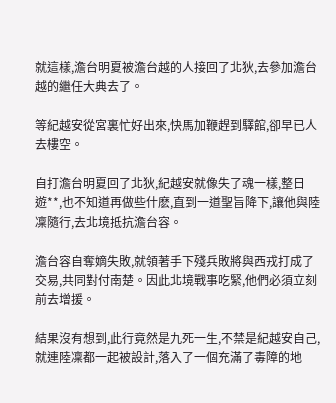就這樣,澹台明夏被澹台越的人接回了北狄,去參加澹台越的繼任大典去了。

等紀越安從宮裏忙好出來,快馬加鞭趕到驛館,卻早已人去樓空。

自打澹台明夏回了北狄,紀越安就像失了魂一樣,整日遊**,也不知道再做些什麽,直到一道聖旨降下,讓他與陸凜隨行,去北境抵抗澹台容。

澹台容自奪嫡失敗,就領著手下殘兵敗將與西戎打成了交易,共同對付南楚。因此北境戰事吃緊,他們必須立刻前去增援。

結果沒有想到,此行竟然是九死一生,不禁是紀越安自己,就連陸凜都一起被設計,落入了一個充滿了毒障的地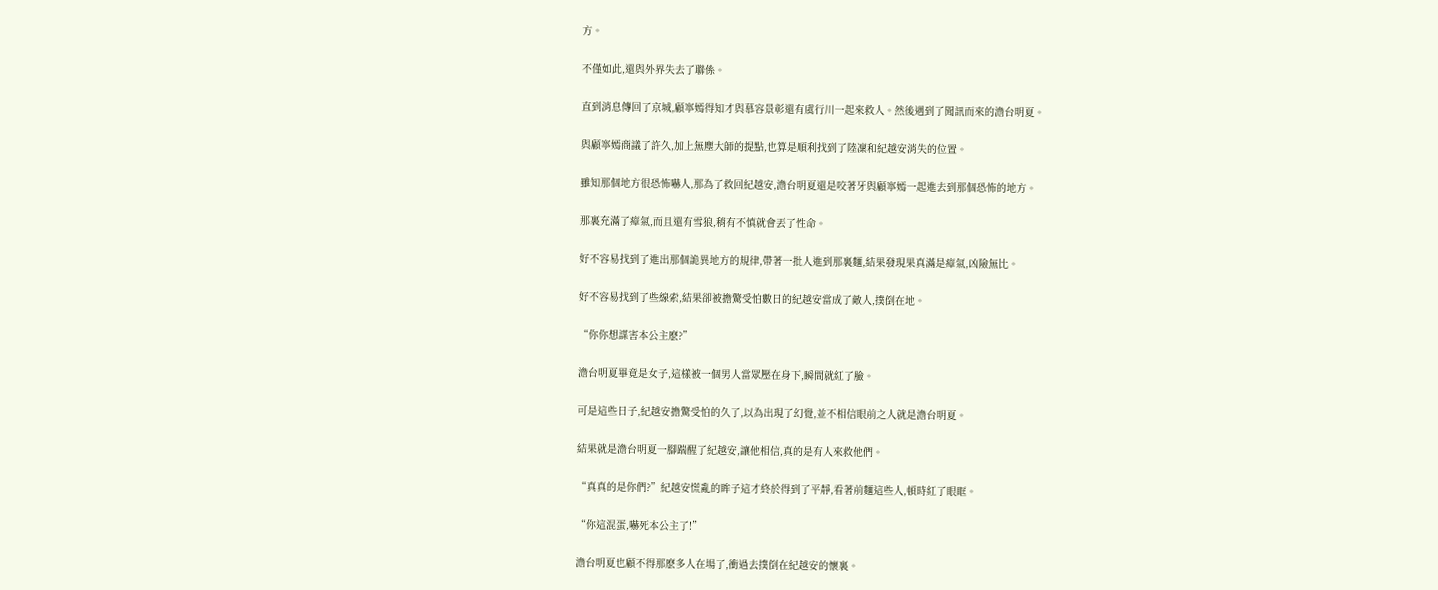方。

不僅如此,還與外界失去了聯係。

直到消息傳回了京城,顧寧嫣得知才與慕容景彰還有虞行川一起來救人。然後遇到了聞訊而來的澹台明夏。

與顧寧嫣商議了許久,加上無塵大師的提點,也算是順利找到了陸凜和紀越安消失的位置。

雖知那個地方很恐怖嚇人,那為了救回紀越安,澹台明夏還是咬著牙與顧寧嫣一起進去到那個恐怖的地方。

那裏充滿了瘴氣,而且還有雪狼,稍有不慎就會丟了性命。

好不容易找到了進出那個詭異地方的規律,帶著一批人進到那裏麵,結果發現果真滿是瘴氣,凶險無比。

好不容易找到了些線索,結果卻被擔驚受怕數日的紀越安當成了敵人,撲倒在地。

“你你想謀害本公主麽?”

澹台明夏畢竟是女子,這樣被一個男人當眾壓在身下,瞬間就紅了臉。

可是這些日子,紀越安擔驚受怕的久了,以為出現了幻覺,並不相信眼前之人就是澹台明夏。

結果就是澹台明夏一腳踹醒了紀越安,讓他相信,真的是有人來救他們。

“真真的是你們?”紀越安慌亂的眸子這才終於得到了平靜,看著前麵這些人,頓時紅了眼眶。

“你這混蛋,嚇死本公主了!”

澹台明夏也顧不得那麽多人在場了,衝過去撲倒在紀越安的懷裏。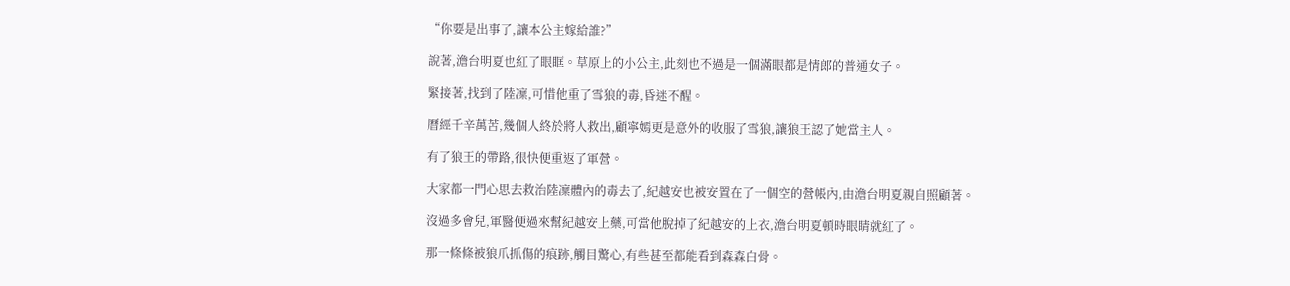“你要是出事了,讓本公主嫁給誰?”

說著,澹台明夏也紅了眼眶。草原上的小公主,此刻也不過是一個滿眼都是情郎的普通女子。

緊接著,找到了陸凜,可惜他重了雪狼的毒,昏迷不醒。

曆經千辛萬苦,幾個人終於將人救出,顧寧嫣更是意外的收服了雪狼,讓狼王認了她當主人。

有了狼王的帶路,很快便重返了軍營。

大家都一門心思去救治陸凜體內的毒去了,紀越安也被安置在了一個空的營帳內,由澹台明夏親自照顧著。

沒過多會兒,軍醫便過來幫紀越安上藥,可當他脫掉了紀越安的上衣,澹台明夏頓時眼睛就紅了。

那一條條被狼爪抓傷的痕跡,觸目驚心,有些甚至都能看到森森白骨。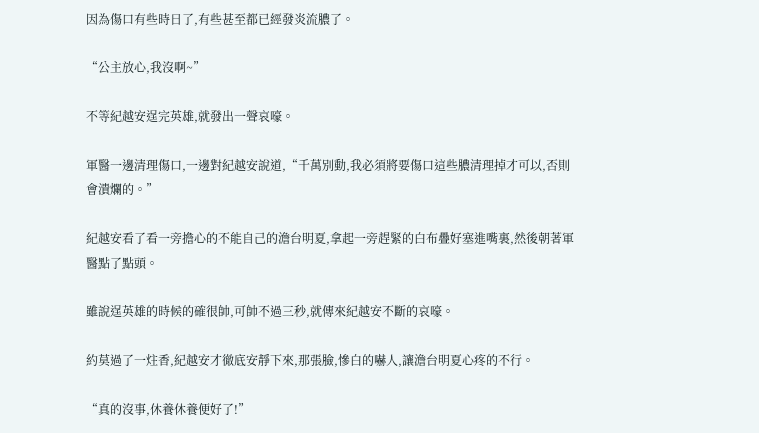因為傷口有些時日了,有些甚至都已經發炎流膿了。

“公主放心,我沒啊~”

不等紀越安逞完英雄,就發出一聲哀嚎。

軍醫一邊清理傷口,一邊對紀越安說道,“千萬別動,我必須將要傷口這些膿清理掉才可以,否則會潰爛的。”

紀越安看了看一旁擔心的不能自己的澹台明夏,拿起一旁趕緊的白布疊好塞進嘴裏,然後朝著軍醫點了點頭。

雖說逞英雄的時候的確很帥,可帥不過三秒,就傳來紀越安不斷的哀嚎。

約莫過了一炷香,紀越安才徹底安靜下來,那張臉,慘白的嚇人,讓澹台明夏心疼的不行。

“真的沒事,休養休養便好了!”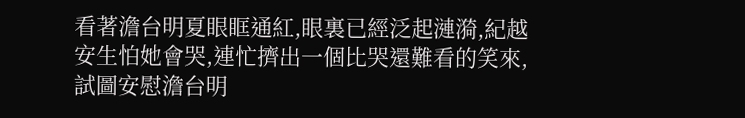看著澹台明夏眼眶通紅,眼裏已經泛起漣漪,紀越安生怕她會哭,連忙擠出一個比哭還難看的笑來,試圖安慰澹台明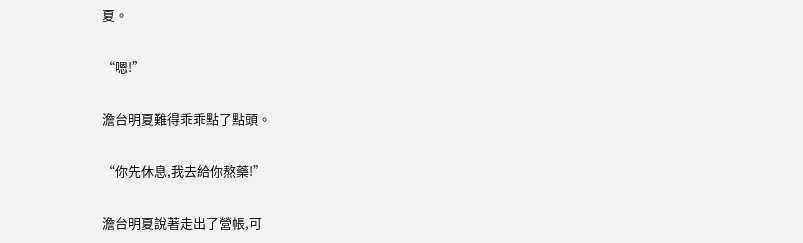夏。

“嗯!”

澹台明夏難得乖乖點了點頭。

“你先休息,我去給你熬藥!”

澹台明夏說著走出了營帳,可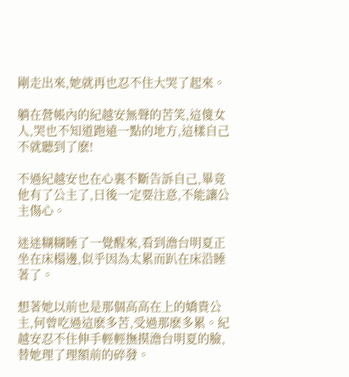剛走出來,她就再也忍不住大哭了起來。

躺在營帳內的紀越安無聲的苦笑,這傻女人,哭也不知道跑遠一點的地方,這樣自己不就聽到了麽!

不過紀越安也在心裏不斷告訴自己,畢竟他有了公主了,日後一定要注意,不能讓公主傷心。

迷迷糊糊睡了一覺醒來,看到澹台明夏正坐在床榻邊,似乎因為太累而趴在床沿睡著了。

想著她以前也是那個高高在上的嬌貴公主,何曾吃過這麽多苦,受過那麽多累。紀越安忍不住伸手輕輕撫摸澹台明夏的臉,替她理了理額前的碎發。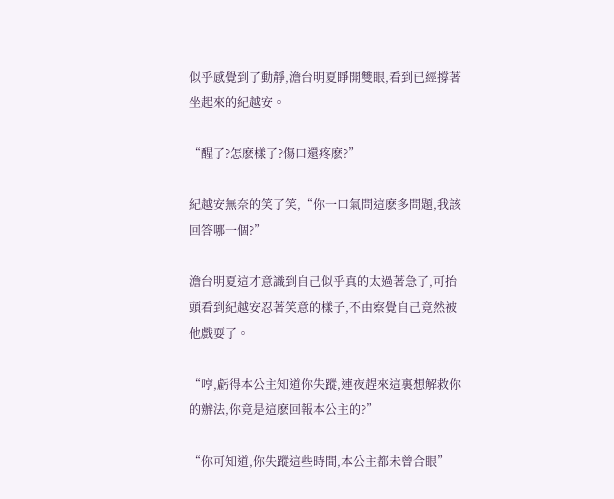似乎感覺到了動靜,澹台明夏睜開雙眼,看到已經撐著坐起來的紀越安。

“醒了?怎麽樣了?傷口還疼麽?”

紀越安無奈的笑了笑,“你一口氣問這麽多問題,我該回答哪一個?”

澹台明夏這才意識到自己似乎真的太過著急了,可抬頭看到紀越安忍著笑意的樣子,不由察覺自己竟然被他戲耍了。

“哼,虧得本公主知道你失蹤,連夜趕來這裏想解救你的辦法,你竟是這麽回報本公主的?”

“你可知道,你失蹤這些時間,本公主都未曾合眼”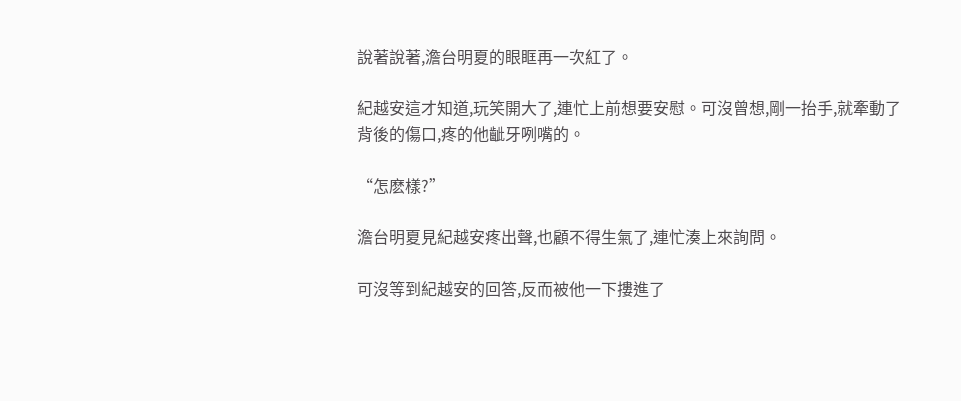說著說著,澹台明夏的眼眶再一次紅了。

紀越安這才知道,玩笑開大了,連忙上前想要安慰。可沒曾想,剛一抬手,就牽動了背後的傷口,疼的他齜牙咧嘴的。

“怎麽樣?”

澹台明夏見紀越安疼出聲,也顧不得生氣了,連忙湊上來詢問。

可沒等到紀越安的回答,反而被他一下摟進了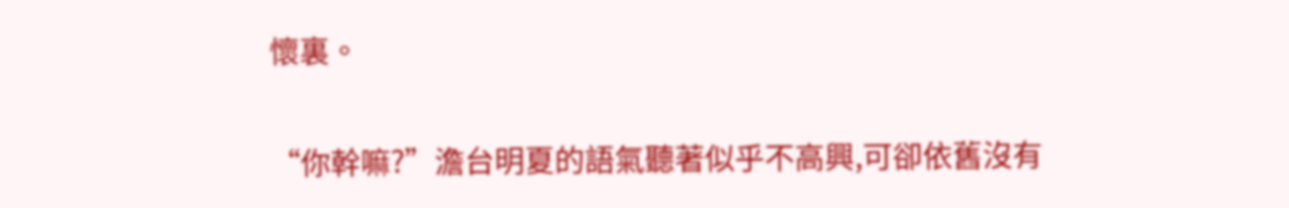懷裏。

“你幹嘛?”澹台明夏的語氣聽著似乎不高興,可卻依舊沒有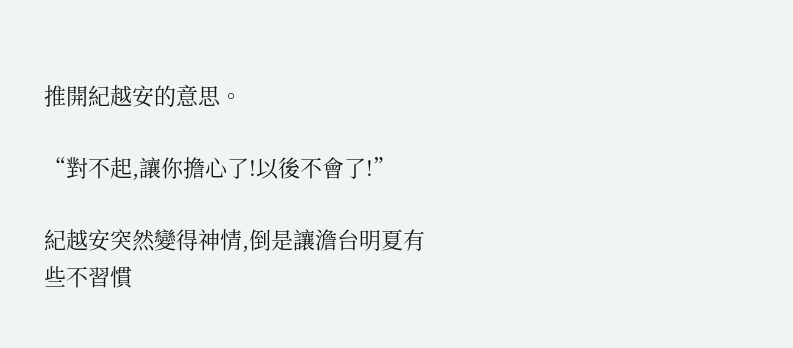推開紀越安的意思。

“對不起,讓你擔心了!以後不會了!”

紀越安突然變得神情,倒是讓澹台明夏有些不習慣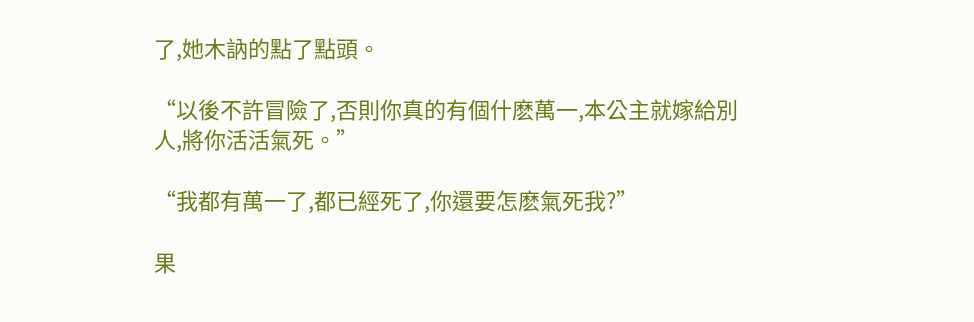了,她木訥的點了點頭。

“以後不許冒險了,否則你真的有個什麽萬一,本公主就嫁給別人,將你活活氣死。”

“我都有萬一了,都已經死了,你還要怎麽氣死我?”

果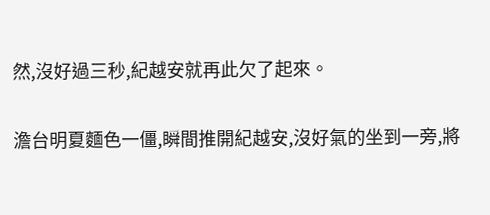然,沒好過三秒,紀越安就再此欠了起來。

澹台明夏麵色一僵,瞬間推開紀越安,沒好氣的坐到一旁,將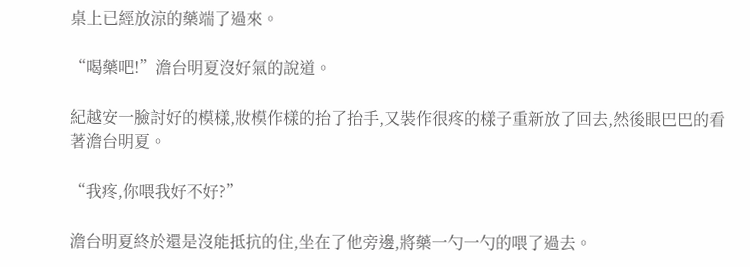桌上已經放涼的藥端了過來。

“喝藥吧!”澹台明夏沒好氣的說道。

紀越安一臉討好的模樣,妝模作樣的抬了抬手,又裝作很疼的樣子重新放了回去,然後眼巴巴的看著澹台明夏。

“我疼,你喂我好不好?”

澹台明夏終於還是沒能抵抗的住,坐在了他旁邊,將藥一勺一勺的喂了過去。